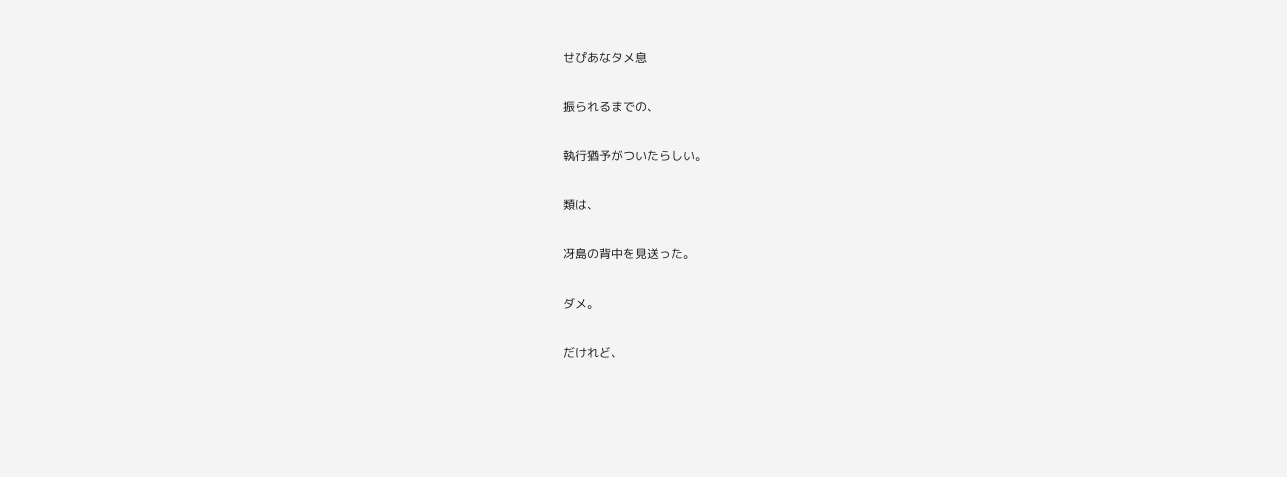せぴあなタメ息

振られるまでの、

執行猶予がついたらしい。

類は、

冴島の背中を見送った。

ダメ。

だけれど、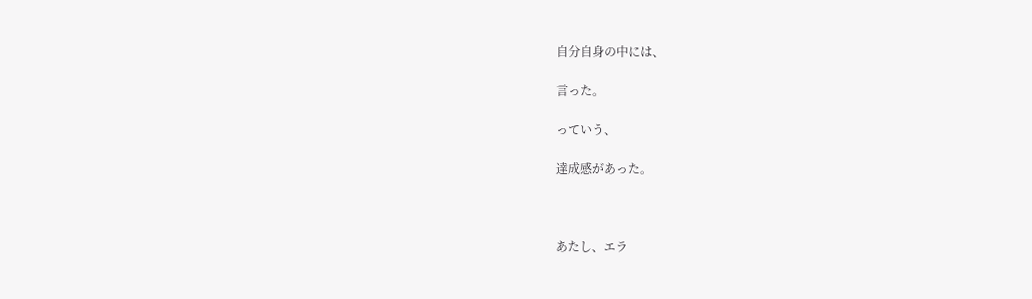自分自身の中には、

言った。

っていう、

達成感があった。



あたし、エラ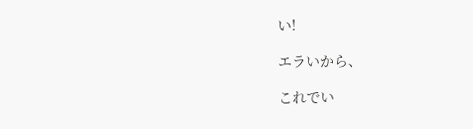い!

エラいから、

これでい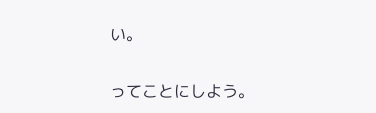い。

ってことにしよう。